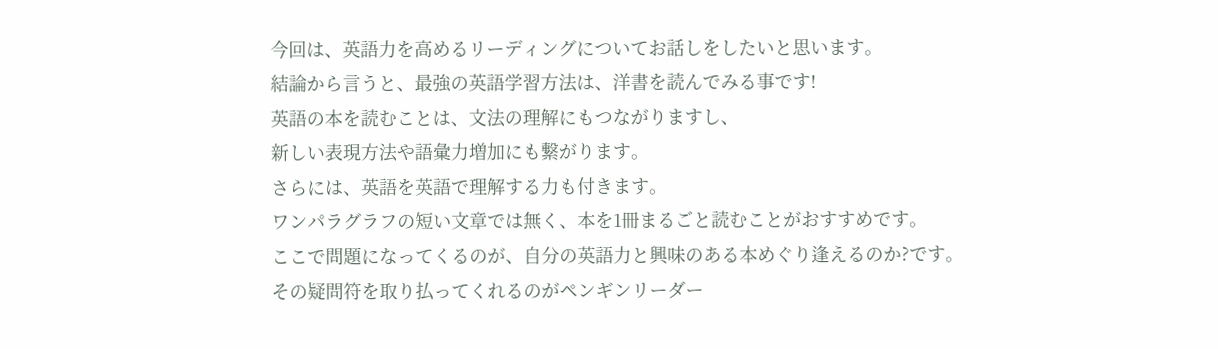今回は、英語力を高めるリーディングについてお話しをしたいと思います。
結論から言うと、最強の英語学習方法は、洋書を読んでみる事です!
英語の本を読むことは、文法の理解にもつながりますし、
新しい表現方法や語彙力増加にも繋がります。
さらには、英語を英語で理解する力も付きます。
ワンパラグラフの短い文章では無く、本を1冊まるごと読むことがおすすめです。
ここで問題になってくるのが、自分の英語力と興味のある本めぐり逢えるのか?です。
その疑問符を取り払ってくれるのがペンギンリーダー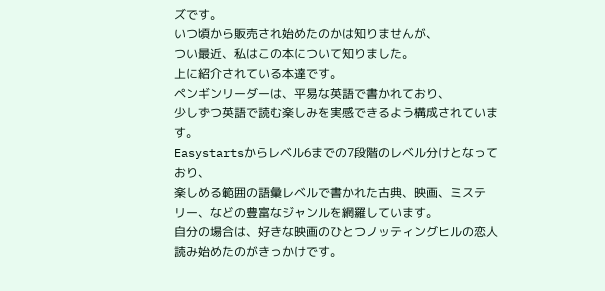ズです。
いつ頃から販売され始めたのかは知りませんが、
つい最近、私はこの本について知りました。
上に紹介されている本達です。
ペンギンリーダーは、平易な英語で書かれており、
少しずつ英語で読む楽しみを実感できるよう構成されています。
Easystartsからレベル6までの7段階のレベル分けとなっており、
楽しめる範囲の語彙レベルで書かれた古典、映画、ミステ
リー、などの豊富なジャンルを網羅しています。
自分の場合は、好きな映画のひとつノッティングヒルの恋人
読み始めたのがきっかけです。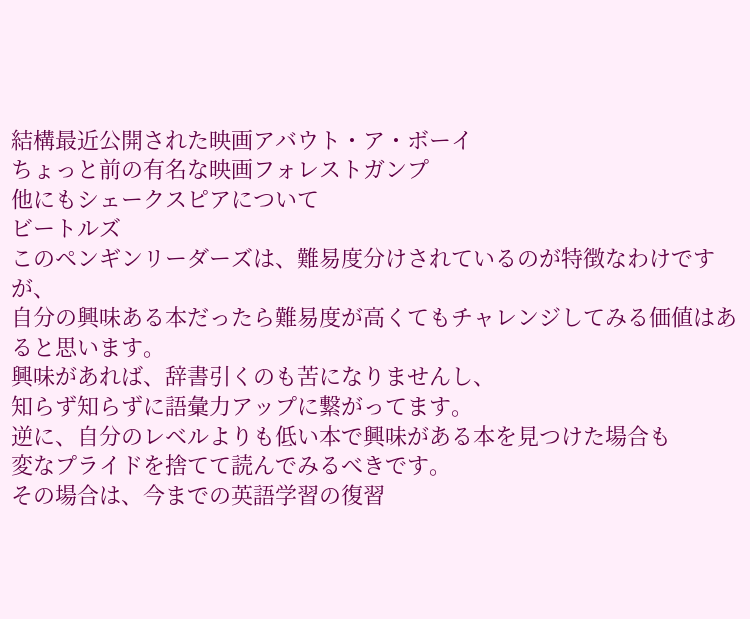結構最近公開された映画アバウト・ア・ボーイ
ちょっと前の有名な映画フォレストガンプ
他にもシェークスピアについて
ビートルズ
このペンギンリーダーズは、難易度分けされているのが特徴なわけですが、
自分の興味ある本だったら難易度が高くてもチャレンジしてみる価値はあると思います。
興味があれば、辞書引くのも苦になりませんし、
知らず知らずに語彙力アップに繋がってます。
逆に、自分のレベルよりも低い本で興味がある本を見つけた場合も
変なプライドを捨てて読んでみるべきです。
その場合は、今までの英語学習の復習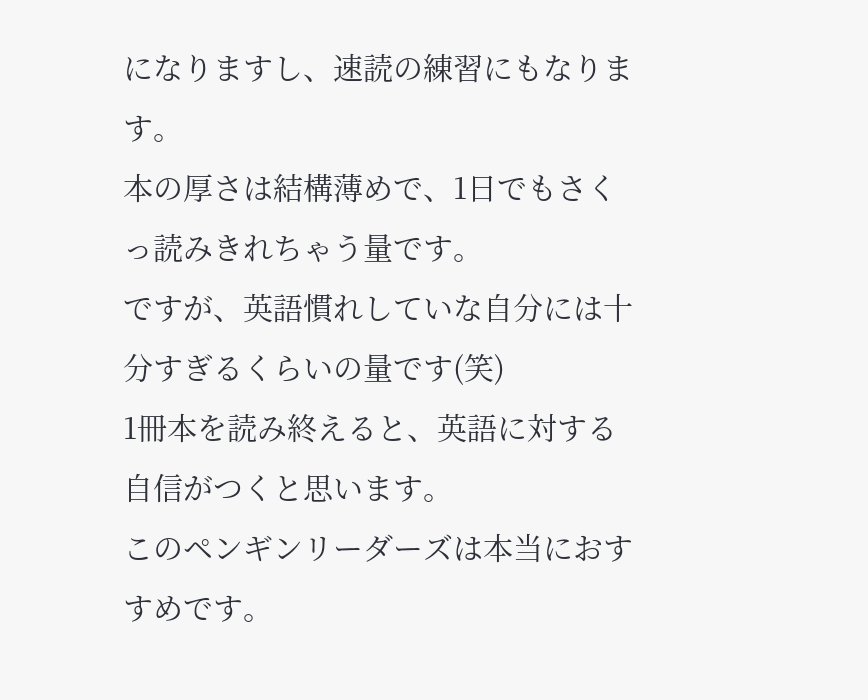になりますし、速読の練習にもなります。
本の厚さは結構薄めで、1日でもさくっ読みきれちゃう量です。
ですが、英語慣れしていな自分には十分すぎるくらいの量です(笑)
1冊本を読み終えると、英語に対する自信がつくと思います。
このペンギンリーダーズは本当におすすめです。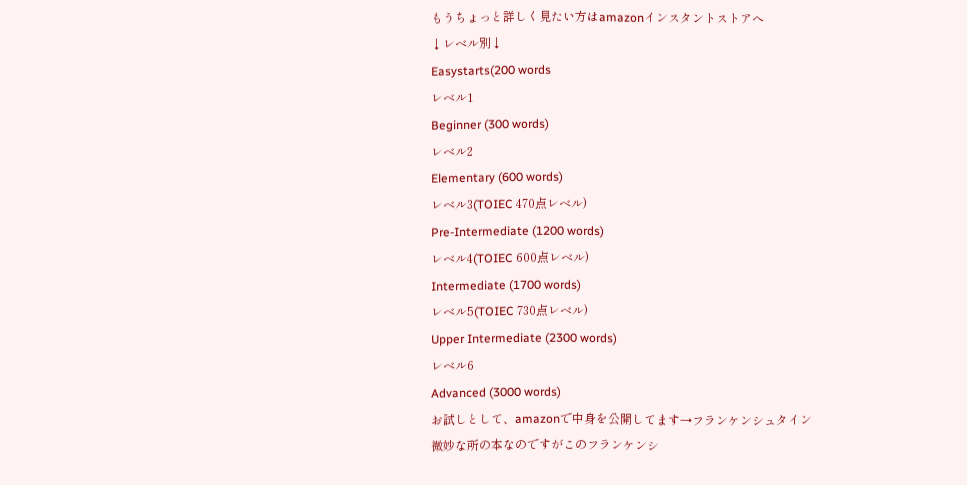もうちょっと詳しく見たい方はamazonインスタントストアへ
↓レベル別↓
Easystarts(200 words
レベル1
Beginner (300 words)
レベル2
Elementary (600 words)
レベル3(TOIEC 470点レベル)
Pre-Intermediate (1200 words)
レベル4(TOIEC 600点レベル)
Intermediate (1700 words)
レベル5(TOIEC 730点レベル)
Upper Intermediate (2300 words)
レベル6
Advanced (3000 words)
お試しとして、amazonで中身を公開してます→フランケンシュタイン
微妙な所の本なのですがこのフランケンシ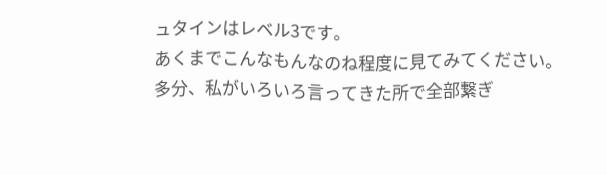ュタインはレベル3です。
あくまでこんなもんなのね程度に見てみてください。
多分、私がいろいろ言ってきた所で全部繋ぎ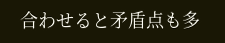合わせると矛盾点も多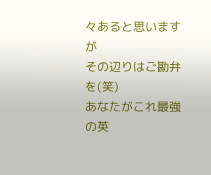々あると思いますが
その辺りはご勘弁を(笑)
あなたがこれ最強の英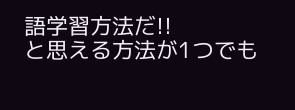語学習方法だ!!
と思える方法が1つでも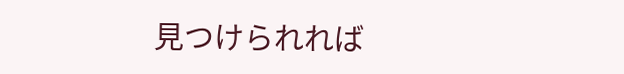見つけられれば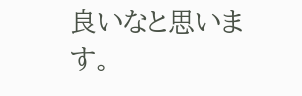良いなと思います。